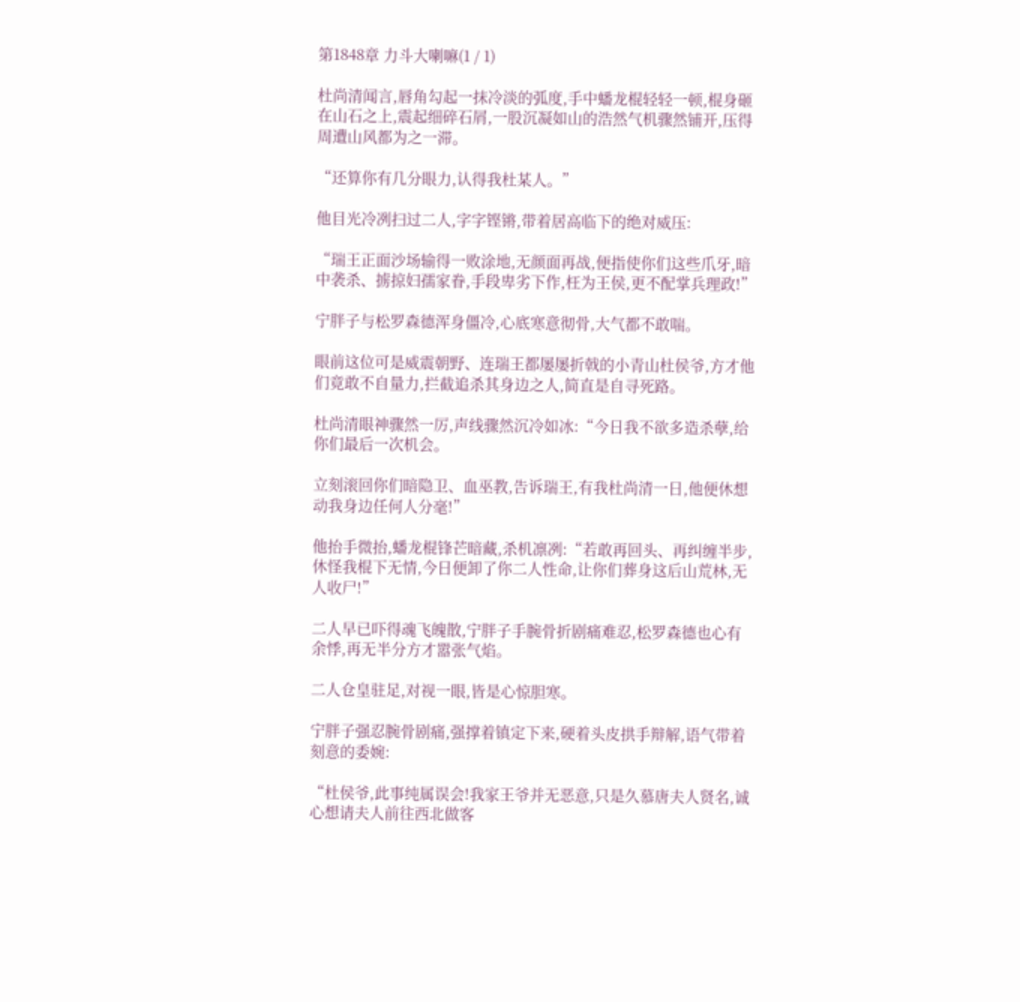第1848章 力斗大喇嘛(1 / 1)

杜尚清闻言,唇角勾起一抹冷淡的弧度,手中蟠龙棍轻轻一顿,棍身砸在山石之上,震起细碎石屑,一股沉凝如山的浩然气机骤然铺开,压得周遭山风都为之一滞。

“还算你有几分眼力,认得我杜某人。”

他目光冷冽扫过二人,字字铿锵,带着居高临下的绝对威压:

“瑞王正面沙场输得一败涂地,无颜面再战,便指使你们这些爪牙,暗中袭杀、掳掠妇孺家眷,手段卑劣下作,枉为王侯,更不配掌兵理政!”

宁胖子与松罗森德浑身僵冷,心底寒意彻骨,大气都不敢喘。

眼前这位可是威震朝野、连瑞王都屡屡折戟的小青山杜侯爷,方才他们竟敢不自量力,拦截追杀其身边之人,简直是自寻死路。

杜尚清眼神骤然一厉,声线骤然沉冷如冰:“今日我不欲多造杀孽,给你们最后一次机会。

立刻滚回你们暗隐卫、血巫教,告诉瑞王,有我杜尚清一日,他便休想动我身边任何人分毫!”

他抬手微抬,蟠龙棍锋芒暗藏,杀机凛冽:“若敢再回头、再纠缠半步,休怪我棍下无情,今日便卸了你二人性命,让你们葬身这后山荒林,无人收尸!”

二人早已吓得魂飞魄散,宁胖子手腕骨折剧痛难忍,松罗森德也心有余悸,再无半分方才嚣张气焰。

二人仓皇驻足,对视一眼,皆是心惊胆寒。

宁胖子强忍腕骨剧痛,强撑着镇定下来,硬着头皮拱手辩解,语气带着刻意的委婉:

“杜侯爷,此事纯属误会!我家王爷并无恶意,只是久慕唐夫人贤名,诚心想请夫人前往西北做客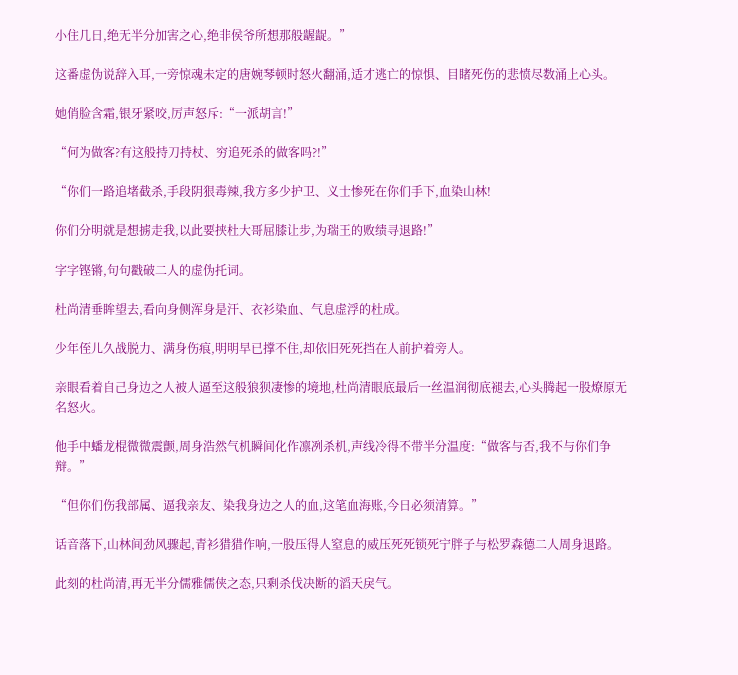小住几日,绝无半分加害之心,绝非侯爷所想那般龌龊。”

这番虚伪说辞入耳,一旁惊魂未定的唐婉琴顿时怒火翻涌,适才逃亡的惊惧、目睹死伤的悲愤尽数涌上心头。

她俏脸含霜,银牙紧咬,厉声怒斥:“一派胡言!”

“何为做客?有这般持刀持杖、穷追死杀的做客吗?!”

“你们一路追堵截杀,手段阴狠毒辣,我方多少护卫、义士惨死在你们手下,血染山林!

你们分明就是想掳走我,以此要挟杜大哥屈膝让步,为瑞王的败绩寻退路!”

字字铿锵,句句戳破二人的虚伪托词。

杜尚清垂眸望去,看向身侧浑身是汗、衣衫染血、气息虚浮的杜成。

少年侄儿久战脱力、满身伤痕,明明早已撑不住,却依旧死死挡在人前护着旁人。

亲眼看着自己身边之人被人逼至这般狼狈凄惨的境地,杜尚清眼底最后一丝温润彻底褪去,心头腾起一股燎原无名怒火。

他手中蟠龙棍微微震颤,周身浩然气机瞬间化作凛冽杀机,声线冷得不带半分温度:“做客与否,我不与你们争辩。”

“但你们伤我部属、逼我亲友、染我身边之人的血,这笔血海账,今日必须清算。”

话音落下,山林间劲风骤起,青衫猎猎作响,一股压得人窒息的威压死死锁死宁胖子与松罗森德二人周身退路。

此刻的杜尚清,再无半分儒雅儒侠之态,只剩杀伐决断的滔天戾气。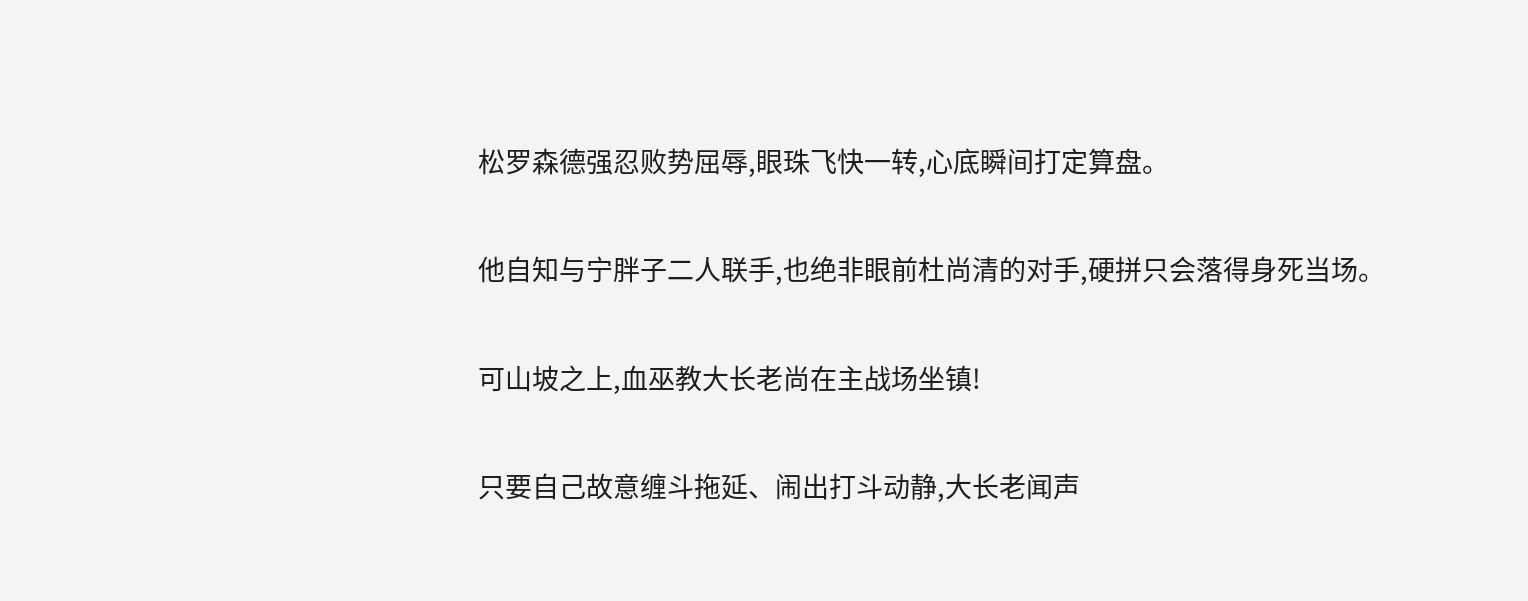松罗森德强忍败势屈辱,眼珠飞快一转,心底瞬间打定算盘。

他自知与宁胖子二人联手,也绝非眼前杜尚清的对手,硬拼只会落得身死当场。

可山坡之上,血巫教大长老尚在主战场坐镇!

只要自己故意缠斗拖延、闹出打斗动静,大长老闻声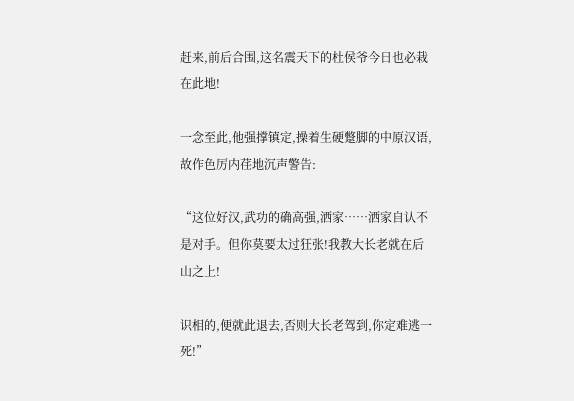赶来,前后合围,这名震天下的杜侯爷今日也必栽在此地!

一念至此,他强撑镇定,操着生硬蹩脚的中原汉语,故作色厉内荏地沉声警告:

“这位好汉,武功的确高强,洒家……洒家自认不是对手。但你莫要太过狂张!我教大长老就在后山之上!

识相的,便就此退去,否则大长老驾到,你定难逃一死!”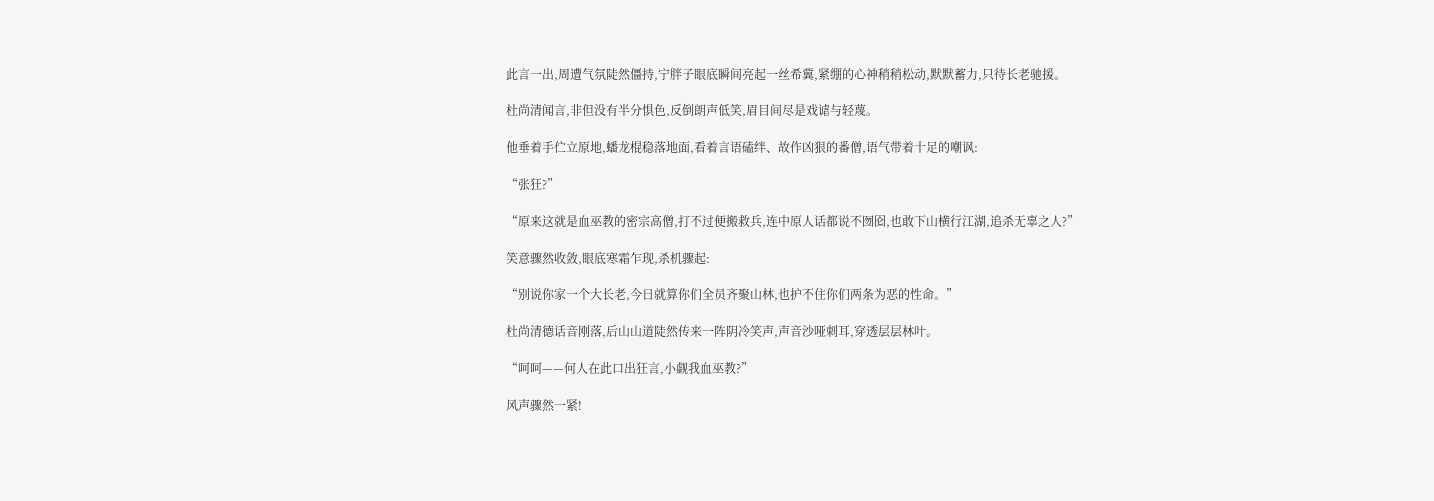此言一出,周遭气氛陡然僵持,宁胖子眼底瞬间亮起一丝希冀,紧绷的心神稍稍松动,默默蓄力,只待长老驰援。

杜尚清闻言,非但没有半分惧色,反倒朗声低笑,眉目间尽是戏谑与轻蔑。

他垂着手伫立原地,蟠龙棍稳落地面,看着言语磕绊、故作凶狠的番僧,语气带着十足的嘲讽:

“张狂?”

“原来这就是血巫教的密宗高僧,打不过便搬救兵,连中原人话都说不囫囵,也敢下山横行江湖,追杀无辜之人?”

笑意骤然收敛,眼底寒霜乍现,杀机骤起:

“别说你家一个大长老,今日就算你们全员齐聚山林,也护不住你们两条为恶的性命。”

杜尚清德话音刚落,后山山道陡然传来一阵阴冷笑声,声音沙哑刺耳,穿透层层林叶。

“呵呵——何人在此口出狂言,小觑我血巫教?”

风声骤然一紧!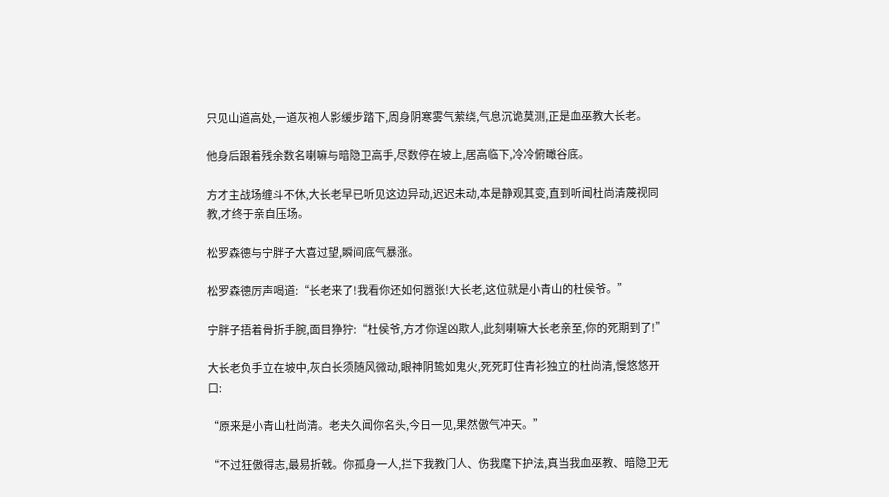只见山道高处,一道灰袍人影缓步踏下,周身阴寒雾气萦绕,气息沉诡莫测,正是血巫教大长老。

他身后跟着残余数名喇嘛与暗隐卫高手,尽数停在坡上,居高临下,冷冷俯瞰谷底。

方才主战场缠斗不休,大长老早已听见这边异动,迟迟未动,本是静观其变,直到听闻杜尚清蔑视同教,才终于亲自压场。

松罗森德与宁胖子大喜过望,瞬间底气暴涨。

松罗森德厉声喝道:“长老来了!我看你还如何嚣张!大长老,这位就是小青山的杜侯爷。”

宁胖子捂着骨折手腕,面目狰狞:“杜侯爷,方才你逞凶欺人,此刻喇嘛大长老亲至,你的死期到了!”

大长老负手立在坡中,灰白长须随风微动,眼神阴鸷如鬼火,死死盯住青衫独立的杜尚清,慢悠悠开口:

“原来是小青山杜尚清。老夫久闻你名头,今日一见,果然傲气冲天。”

“不过狂傲得志,最易折戟。你孤身一人,拦下我教门人、伤我麾下护法,真当我血巫教、暗隐卫无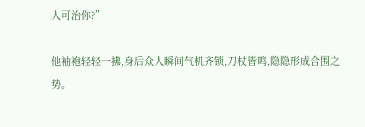人可治你?”

他袖袍轻轻一拂,身后众人瞬间气机齐锁,刀杖皆鸣,隐隐形成合围之势。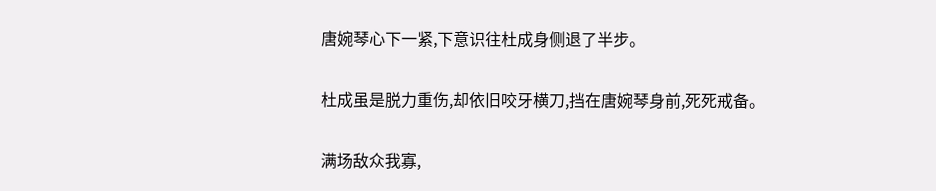唐婉琴心下一紧,下意识往杜成身侧退了半步。

杜成虽是脱力重伤,却依旧咬牙横刀,挡在唐婉琴身前,死死戒备。

满场敌众我寡,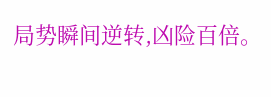局势瞬间逆转,凶险百倍。